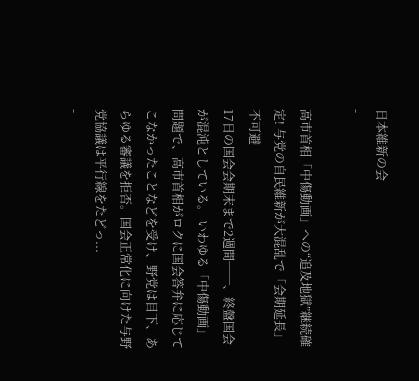日本維新の会
-

高市首相「中傷動画」への“追及地獄”継続確定! 与党の自民維新が大混乱で「会期延長」不可避
17日の国会会期末まで2週間──、終盤国会が混沌としている。 いわゆる「中傷動画」問題で、高市首相がロクに国会答弁に応じてこなかったことなどを受け、野党は目下、あらゆる審議を拒否。国会正常化に向けた与野党協議は平行線をたどっ...
-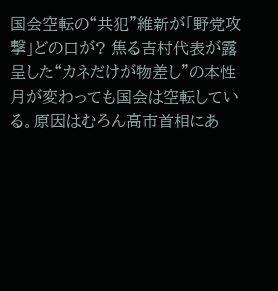国会空転の“共犯”維新が「野党攻撃」どの口が? 焦る吉村代表が露呈した“カネだけが物差し”の本性
月が変わっても国会は空転している。原因はむろん高市首相にあ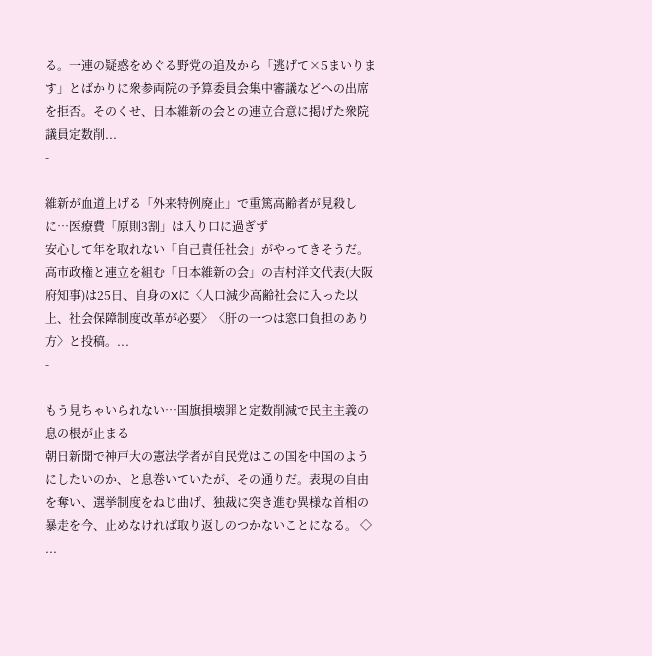る。一連の疑惑をめぐる野党の追及から「逃げて×5まいります」とばかりに衆参両院の予算委員会集中審議などへの出席を拒否。そのくせ、日本維新の会との連立合意に掲げた衆院議員定数削...
-

維新が血道上げる「外来特例廃止」で重篤高齢者が見殺しに…医療費「原則3割」は入り口に過ぎず
安心して年を取れない「自己責任社会」がやってきそうだ。高市政権と連立を組む「日本維新の会」の吉村洋文代表(大阪府知事)は25日、自身のXに〈人口減少高齢社会に入った以上、社会保障制度改革が必要〉〈肝の一つは窓口負担のあり方〉と投稿。...
-

もう見ちゃいられない…国旗損壊罪と定数削減で民主主義の息の根が止まる
朝日新聞で神戸大の憲法学者が自民党はこの国を中国のようにしたいのか、と息巻いていたが、その通りだ。表現の自由を奪い、選挙制度をねじ曲げ、独裁に突き進む異様な首相の暴走を今、止めなければ取り返しのつかないことになる。 ◇ ...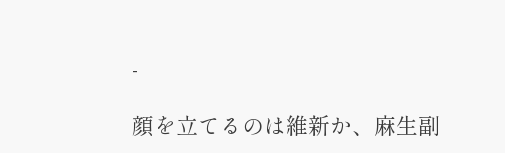-

顔を立てるのは維新か、麻生副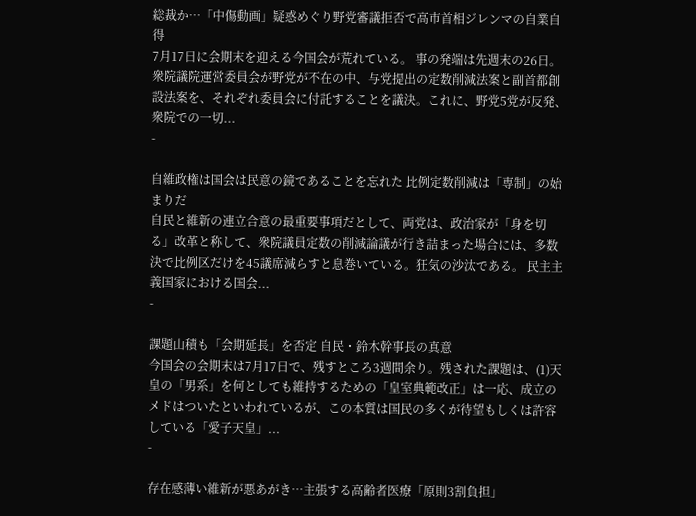総裁か…「中傷動画」疑惑めぐり野党審議拒否で高市首相ジレンマの自業自得
7月17日に会期末を迎える今国会が荒れている。 事の発端は先週末の26日。衆院議院運営委員会が野党が不在の中、与党提出の定数削減法案と副首都創設法案を、それぞれ委員会に付託することを議決。これに、野党5党が反発、衆院での一切...
-

自維政権は国会は民意の鏡であることを忘れた 比例定数削減は「専制」の始まりだ
自民と維新の連立合意の最重要事項だとして、両党は、政治家が「身を切る」改革と称して、衆院議員定数の削減論議が行き詰まった場合には、多数決で比例区だけを45議席減らすと息巻いている。狂気の沙汰である。 民主主義国家における国会...
-

課題山積も「会期延長」を否定 自民・鈴木幹事長の真意
今国会の会期末は7月17日で、残すところ3週間余り。残された課題は、(1)天皇の「男系」を何としても維持するための「皇室典範改正」は一応、成立のメドはついたといわれているが、この本質は国民の多くが待望もしくは許容している「愛子天皇」...
-

存在感薄い維新が悪あがき…主張する高齢者医療「原則3割負担」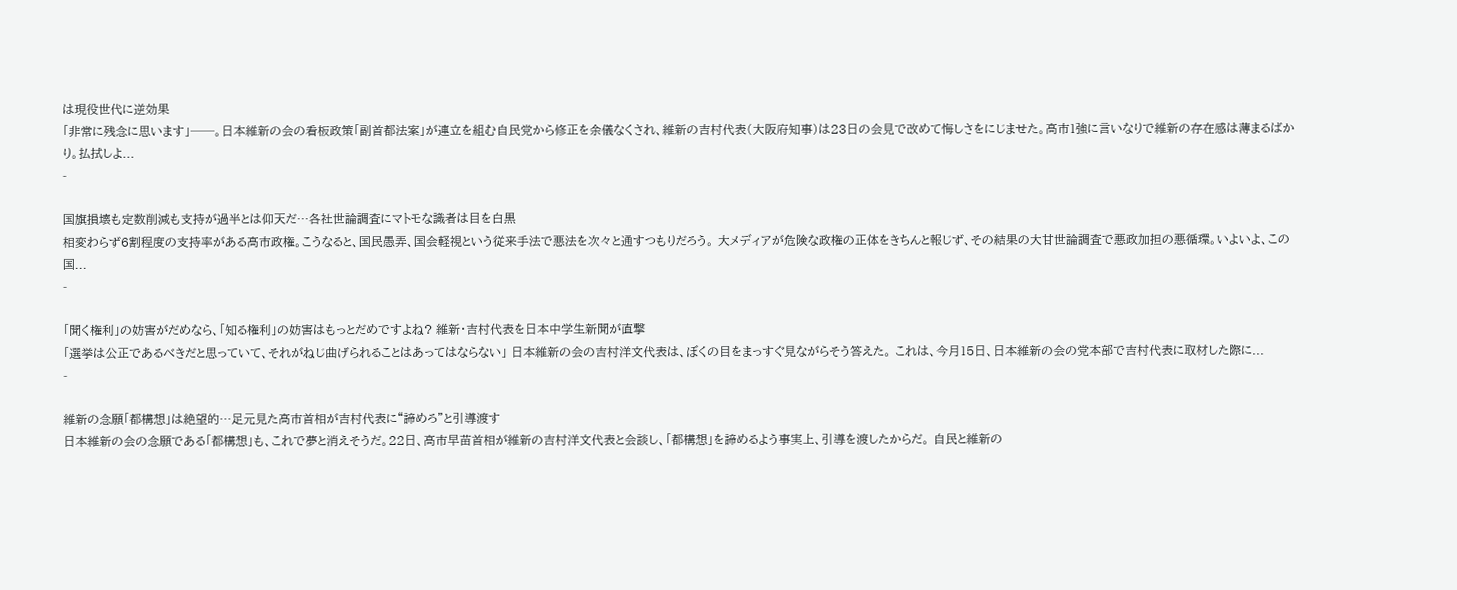は現役世代に逆効果
「非常に残念に思います」──。日本維新の会の看板政策「副首都法案」が連立を組む自民党から修正を余儀なくされ、維新の吉村代表(大阪府知事)は23日の会見で改めて悔しさをにじませた。高市1強に言いなりで維新の存在感は薄まるばかり。払拭しよ...
-

国旗損壊も定数削減も支持が過半とは仰天だ…各社世論調査にマトモな識者は目を白黒
相変わらず6割程度の支持率がある高市政権。こうなると、国民愚弄、国会軽視という従来手法で悪法を次々と通すつもりだろう。 大メディアが危険な政権の正体をきちんと報じず、その結果の大甘世論調査で悪政加担の悪循環。いよいよ、この国...
-

「聞く権利」の妨害がだめなら、「知る権利」の妨害はもっとだめですよね? 維新・吉村代表を日本中学生新聞が直撃
「選挙は公正であるべきだと思っていて、それがねじ曲げられることはあってはならない」 日本維新の会の吉村洋文代表は、ぼくの目をまっすぐ見ながらそう答えた。 これは、今月15日、日本維新の会の党本部で吉村代表に取材した際に...
-

維新の念願「都構想」は絶望的…足元見た高市首相が吉村代表に“諦めろ”と引導渡す
日本維新の会の念願である「都構想」も、これで夢と消えそうだ。22日、高市早苗首相が維新の吉村洋文代表と会談し、「都構想」を諦めるよう事実上、引導を渡したからだ。 自民と維新の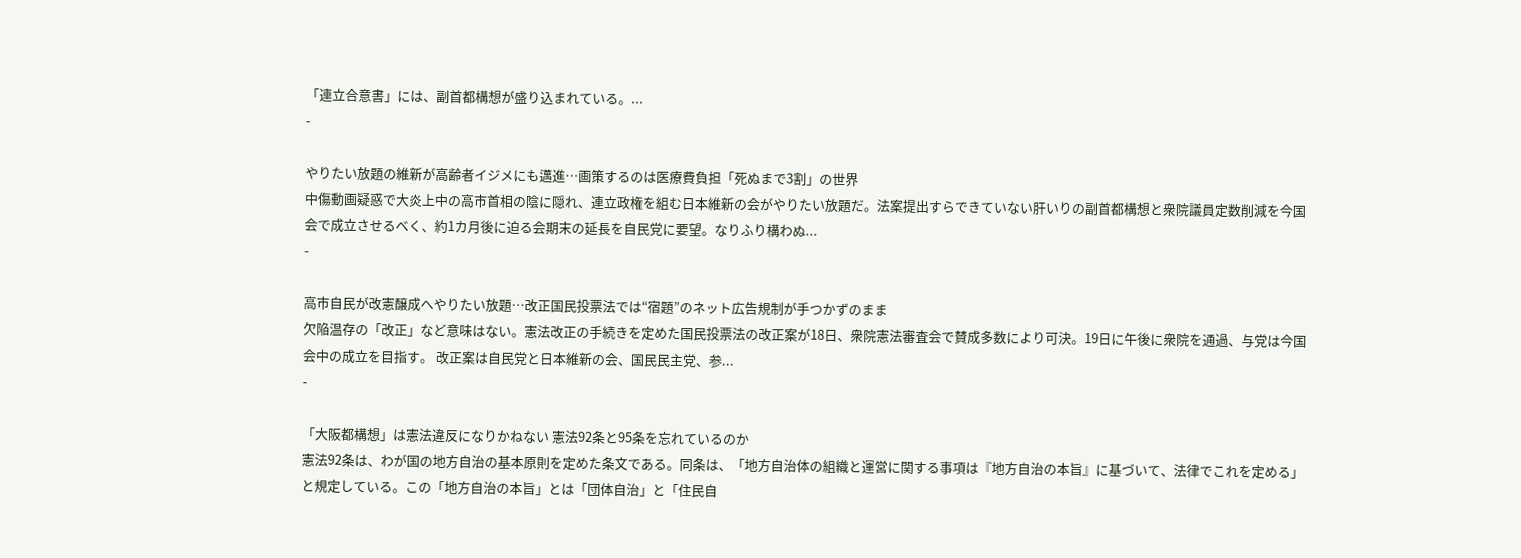「連立合意書」には、副首都構想が盛り込まれている。...
-

やりたい放題の維新が高齢者イジメにも邁進…画策するのは医療費負担「死ぬまで3割」の世界
中傷動画疑惑で大炎上中の高市首相の陰に隠れ、連立政権を組む日本維新の会がやりたい放題だ。法案提出すらできていない肝いりの副首都構想と衆院議員定数削減を今国会で成立させるべく、約1カ月後に迫る会期末の延長を自民党に要望。なりふり構わぬ...
-

高市自民が改憲醸成へやりたい放題…改正国民投票法では“宿題”のネット広告規制が手つかずのまま
欠陥温存の「改正」など意味はない。憲法改正の手続きを定めた国民投票法の改正案が18日、衆院憲法審査会で賛成多数により可決。19日に午後に衆院を通過、与党は今国会中の成立を目指す。 改正案は自民党と日本維新の会、国民民主党、参...
-

「大阪都構想」は憲法違反になりかねない 憲法92条と95条を忘れているのか
憲法92条は、わが国の地方自治の基本原則を定めた条文である。同条は、「地方自治体の組織と運営に関する事項は『地方自治の本旨』に基づいて、法律でこれを定める」と規定している。この「地方自治の本旨」とは「団体自治」と「住民自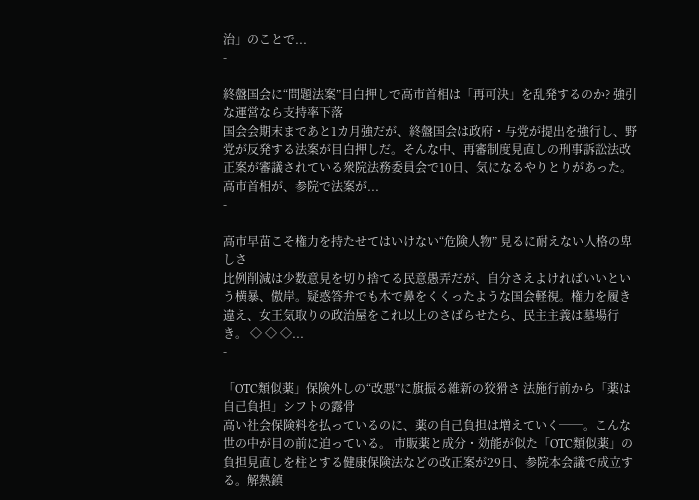治」のことで...
-

終盤国会に“問題法案”目白押しで高市首相は「再可決」を乱発するのか? 強引な運営なら支持率下落
国会会期末まであと1カ月強だが、終盤国会は政府・与党が提出を強行し、野党が反発する法案が目白押しだ。そんな中、再審制度見直しの刑事訴訟法改正案が審議されている衆院法務委員会で10日、気になるやりとりがあった。高市首相が、参院で法案が...
-

高市早苗こそ権力を持たせてはいけない“危険人物” 見るに耐えない人格の卑しさ
比例削減は少数意見を切り捨てる民意愚弄だが、自分さえよければいいという横暴、傲岸。疑惑答弁でも木で鼻をくくったような国会軽視。権力を履き違え、女王気取りの政治屋をこれ以上のさばらせたら、民主主義は墓場行き。 ◇ ◇ ◇...
-

「OTC類似薬」保険外しの“改悪”に旗振る維新の狡猾さ 法施行前から「薬は自己負担」シフトの露骨
高い社会保険料を払っているのに、薬の自己負担は増えていく──。こんな世の中が目の前に迫っている。 市販薬と成分・効能が似た「OTC類似薬」の負担見直しを柱とする健康保険法などの改正案が29日、参院本会議で成立する。解熱鎮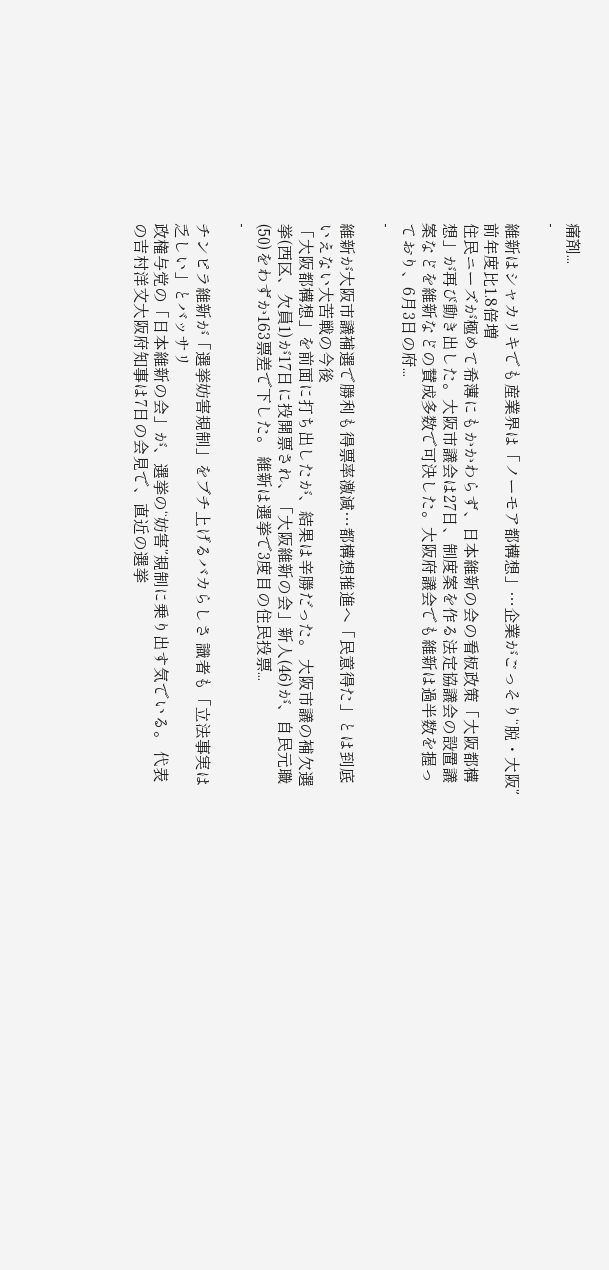痛剤...
-

維新はシャカリキでも産業界は「ノーモア都構想」…企業がごっそり“脱・大阪”前年度比1.8倍増
住民ニーズが極めて希薄にもかかわらず、日本維新の会の看板政策「大阪都構想」が再び動き出した。大阪市議会は27日、制度案を作る法定協議会の設置議案などを維新などの賛成多数で可決した。大阪府議会でも維新は過半数を握っており、6月3日の府...
-

維新が大阪市議補選で勝利も得票率激減…都構想推進へ「民意得た」とは到底いえない大苦戦の今後
「大阪都構想」を前面に打ち出したが、結果は辛勝だった。 大阪市議の補欠選挙(西区、欠員1)が17日に投開票され、「大阪維新の会」新人(46)が、自民元職(50)をわずか163票差で下した。 維新は選挙で3度目の住民投票...
-

チンピラ維新が「選挙妨害規制」をブチ上げるバカらしさ 識者も「立法事実は乏しい」とバッサリ
政権与党の「日本維新の会」が、選挙の“妨害”規制に乗り出す気でいる。 代表の吉村洋文大阪府知事は7日の会見で、直近の選挙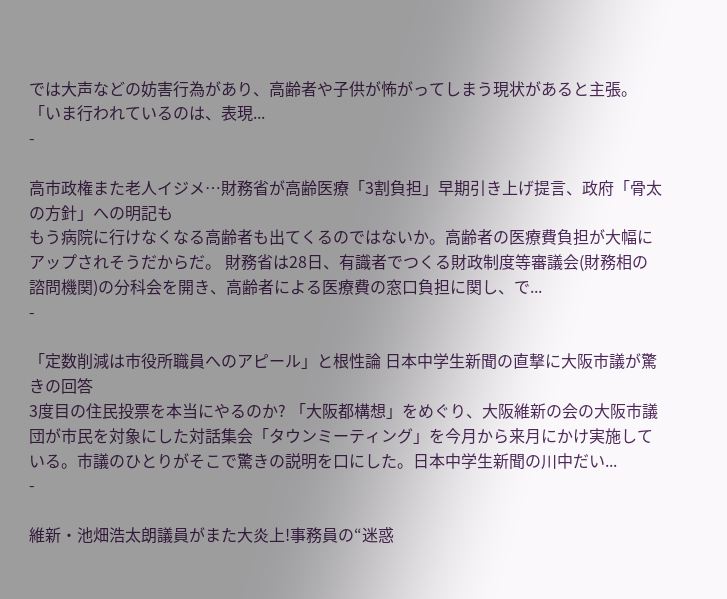では大声などの妨害行為があり、高齢者や子供が怖がってしまう現状があると主張。「いま行われているのは、表現...
-

高市政権また老人イジメ…財務省が高齢医療「3割負担」早期引き上げ提言、政府「骨太の方針」への明記も
もう病院に行けなくなる高齢者も出てくるのではないか。高齢者の医療費負担が大幅にアップされそうだからだ。 財務省は28日、有識者でつくる財政制度等審議会(財務相の諮問機関)の分科会を開き、高齢者による医療費の窓口負担に関し、で...
-

「定数削減は市役所職員へのアピール」と根性論 日本中学生新聞の直撃に大阪市議が驚きの回答
3度目の住民投票を本当にやるのか? 「大阪都構想」をめぐり、大阪維新の会の大阪市議団が市民を対象にした対話集会「タウンミーティング」を今月から来月にかけ実施している。市議のひとりがそこで驚きの説明を口にした。日本中学生新聞の川中だい...
-

維新・池畑浩太朗議員がまた大炎上!事務員の“迷惑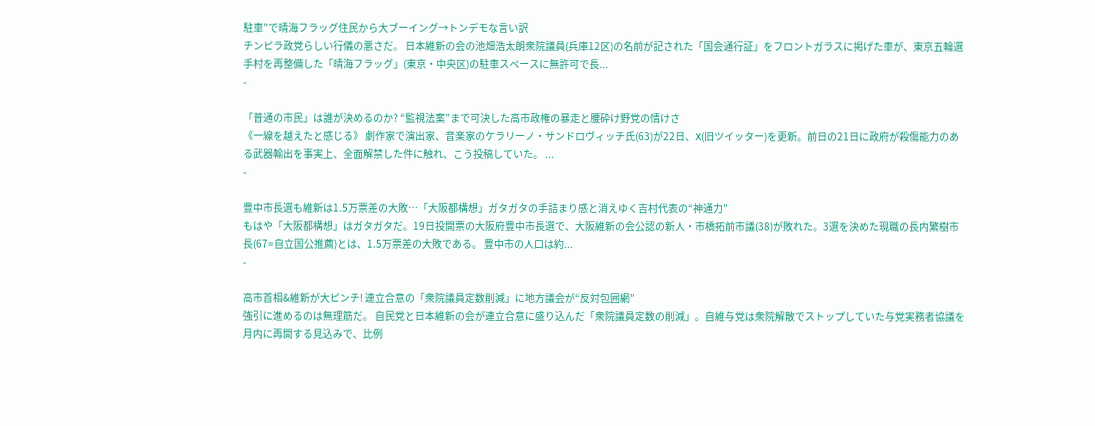駐車”で晴海フラッグ住民から大ブーイング→トンデモな言い訳
チンピラ政党らしい行儀の悪さだ。 日本維新の会の池畑浩太朗衆院議員(兵庫12区)の名前が記された「国会通行証」をフロントガラスに掲げた車が、東京五輪選手村を再整備した「晴海フラッグ」(東京・中央区)の駐車スペースに無許可で長...
-

「普通の市民」は誰が決めるのか? “監視法案”まで可決した高市政権の暴走と腰砕け野党の情けさ
《一線を越えたと感じる》 劇作家で演出家、音楽家のケラリーノ・サンドロヴィッチ氏(63)が22日、X(旧ツイッター)を更新。前日の21日に政府が殺傷能力のある武器輸出を事実上、全面解禁した件に触れ、こう投稿していた。 ...
-

豊中市長選も維新は1.5万票差の大敗…「大阪都構想」ガタガタの手詰まり感と消えゆく吉村代表の“神通力”
もはや「大阪都構想」はガタガタだ。19日投開票の大阪府豊中市長選で、大阪維新の会公認の新人・市橋拓前市議(38)が敗れた。3選を決めた現職の長内繁樹市長(67=自立国公推薦)とは、1.5万票差の大敗である。 豊中市の人口は約...
-

高市首相&維新が大ピンチ! 連立合意の「衆院議員定数削減」に地方議会が“反対包囲網”
強引に進めるのは無理筋だ。 自民党と日本維新の会が連立合意に盛り込んだ「衆院議員定数の削減」。自維与党は衆院解散でストップしていた与党実務者協議を月内に再開する見込みで、比例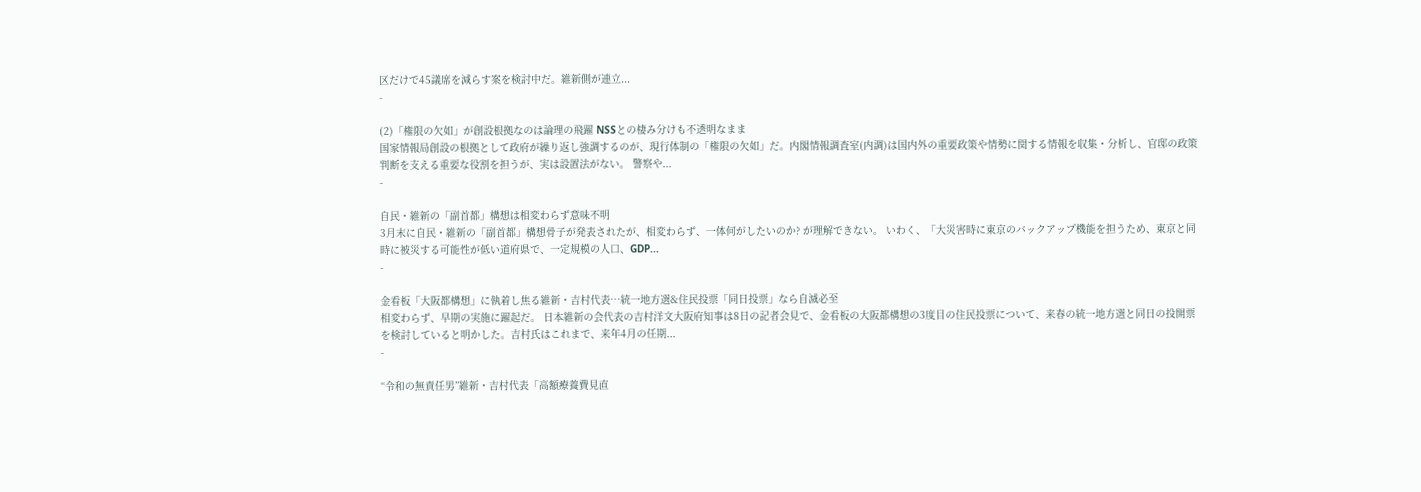区だけで45議席を減らす案を検討中だ。維新側が連立...
-

(2)「権限の欠如」が創設根拠なのは論理の飛躍 NSSとの棲み分けも不透明なまま
国家情報局創設の根拠として政府が繰り返し強調するのが、現行体制の「権限の欠如」だ。内閣情報調査室(内調)は国内外の重要政策や情勢に関する情報を収集・分析し、官邸の政策判断を支える重要な役割を担うが、実は設置法がない。 警察や...
-

自民・維新の「副首都」構想は相変わらず意味不明
3月末に自民・維新の「副首都」構想骨子が発表されたが、相変わらず、一体何がしたいのか? が理解できない。 いわく、「大災害時に東京のバックアップ機能を担うため、東京と同時に被災する可能性が低い道府県で、一定規模の人口、GDP...
-

金看板「大阪都構想」に執着し焦る維新・吉村代表…統一地方選&住民投票「同日投票」なら自滅必至
相変わらず、早期の実施に躍起だ。 日本維新の会代表の吉村洋文大阪府知事は8日の記者会見で、金看板の大阪都構想の3度目の住民投票について、来春の統一地方選と同日の投開票を検討していると明かした。吉村氏はこれまで、来年4月の任期...
-

“令和の無責任男”維新・吉村代表「高額療養費見直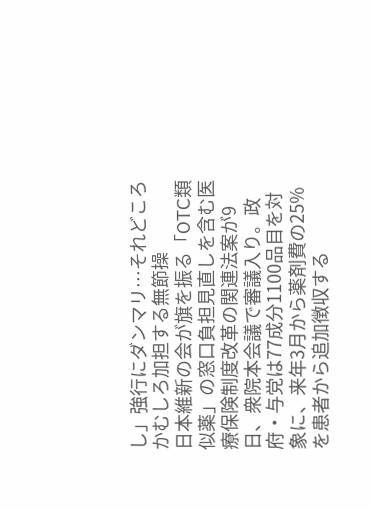し」強行にダンマリ…それどころかむしろ加担する無節操
日本維新の会が旗を振る「OTC類似薬」の窓口負担見直しを含む医療保険制度改革の関連法案が9日、衆院本会議で審議入り。政府・与党は77成分1100品目を対象に、来年3月から薬剤費の25%を患者から追加徴収する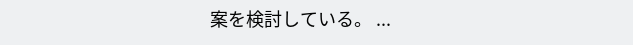案を検討している。 ...